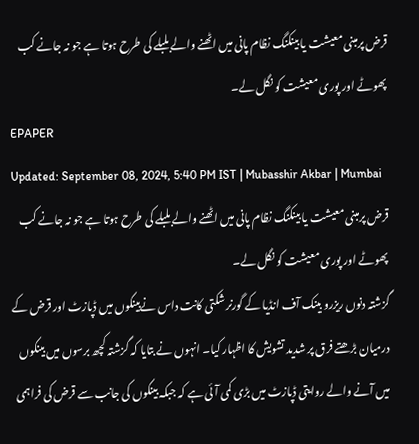قرض پرمبنی معیشت یا بینکنگ نظام پانی میں اٹھنے والے بلبلے کی طرح ہوتا ہے جو نہ جانے کب پھوٹے اور پوری معیشت کو نگل لے۔
EPAPER
Updated: September 08, 2024, 5:40 PM IST | Mubasshir Akbar | Mumbai
قرض پرمبنی معیشت یا بینکنگ نظام پانی میں اٹھنے والے بلبلے کی طرح ہوتا ہے جو نہ جانے کب پھوٹے اور پوری معیشت کو نگل لے۔
گزشتہ دنوں ریزرو بینک آف انڈیا کے گورنر شکتی کانت داس نےبینکوں میں ڈپازٹ اور قرض کے درمیان بڑھتے فرق پر شدید تشویش کا اظہار کیا۔ انہوں نے بتایا کہ گزشتہ کچھ برسوں میں بینکوں میں آنے والے روایتی ڈپازٹ میں بڑی کمی آئی ہے کہ جبکہ بینکوں کی جانب سے قرض کی فراہمی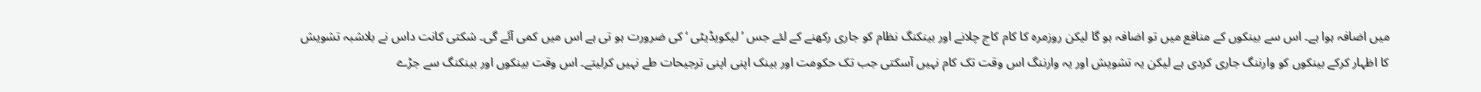میں اضافہ ہوا ہے۔ اس سے بینکوں کے منافع میں تو اضافہ ہو گا لیکن روزمرہ کا کام کاج چلانے اور بینکنگ نظام کو جاری رکھنے کے لئے جس ’لیکویڈیٹی ‘ کی ضرورت ہو تی ہے اس میں کمی آئے گی۔ شکتی کانت داس نے بلاشبہ تشویش کا اظہار کرکے بینکوں کو وارننگ جاری کردی ہے لیکن یہ تشویش اور یہ وارننگ اس وقت تک کام نہیں آسکتی جب تک حکومت اور بینک اپنی اپنی ترجیحات طے نہیں کرلیتے۔ اس وقت بینکوں اور بینکنگ سے جڑے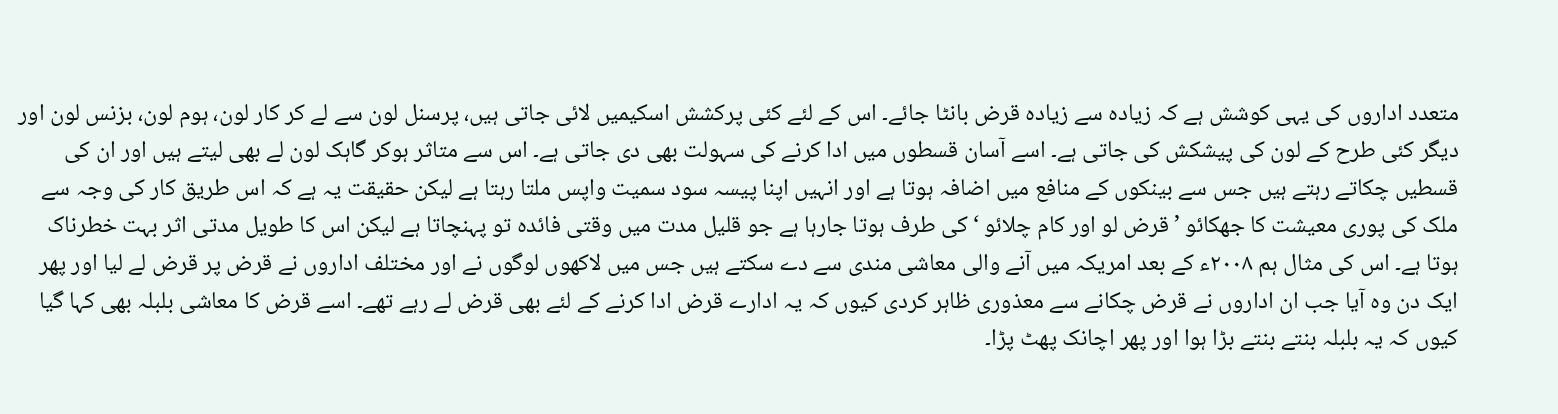متعدد اداروں کی یہی کوشش ہے کہ زیادہ سے زیادہ قرض بانٹا جائے۔ اس کے لئے کئی پرکشش اسکیمیں لائی جاتی ہیں، پرسنل لون سے لے کر کار لون، ہوم لون، بزنس لون اور دیگر کئی طرح کے لون کی پیشکش کی جاتی ہے۔ اسے آسان قسطوں میں ادا کرنے کی سہولت بھی دی جاتی ہے۔ اس سے متاثر ہوکر گاہک لون لے بھی لیتے ہیں اور ان کی قسطیں چکاتے رہتے ہیں جس سے بینکوں کے منافع میں اضافہ ہوتا ہے اور انہیں اپنا پیسہ سود سمیت واپس ملتا رہتا ہے لیکن حقیقت یہ ہے کہ اس طریق کار کی وجہ سے ملک کی پوری معیشت کا جھکائو ’قرض لو اور کام چلائو ‘کی طرف ہوتا جارہا ہے جو قلیل مدت میں وقتی فائدہ تو پہنچاتا ہے لیکن اس کا طویل مدتی اثر بہت خطرناک ہوتا ہے۔ اس کی مثال ہم ۲۰۰۸ء کے بعد امریکہ میں آنے والی معاشی مندی سے دے سکتے ہیں جس میں لاکھوں لوگوں نے اور مختلف اداروں نے قرض پر قرض لے لیا اور پھر ایک دن وہ آیا جب ان اداروں نے قرض چکانے سے معذوری ظاہر کردی کیوں کہ یہ ادارے قرض ادا کرنے کے لئے بھی قرض لے رہے تھے۔ اسے قرض کا معاشی بلبلہ بھی کہا گیا کیوں کہ یہ بلبلہ بنتے بنتے بڑا ہوا اور پھر اچانک پھٹ پڑا۔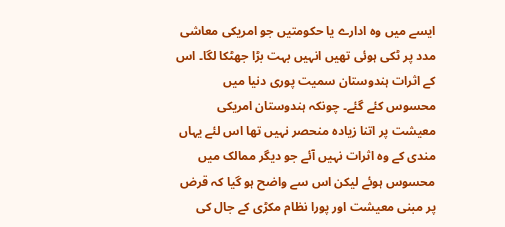ایسے میں وہ ادارے یا حکومتیں جو امریکی معاشی مدد پر ٹکی ہوئی تھیں انہیں بہت بڑا جھٹکا لگا۔ اس کے اثرات ہندوستان سمیت پوری دنیا میں محسوس کئے گئے۔ چونکہ ہندوستان امریکی معیشت پر اتنا زیادہ منحصر نہیں تھا اس لئے یہاں مندی کے وہ اثرات نہیں آئے جو دیگر ممالک میں محسوس ہوئے لیکن اس سے واضح ہو گیا کہ قرض پر مبنی معیشت اور پورا نظام مکڑی کے جال کی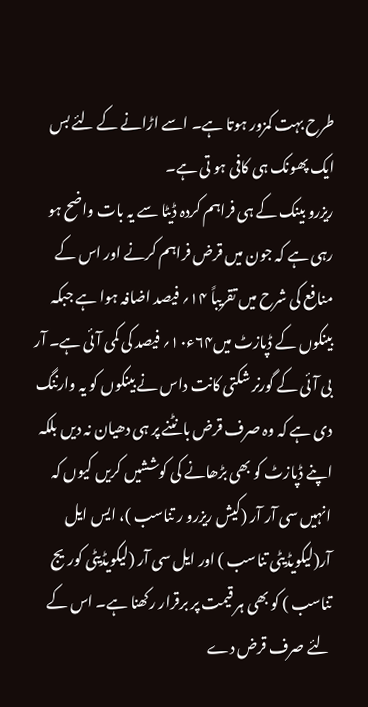طرح بہت کمزور ہوتا ہے۔ اسے اڑانے کے لئے بس ایک پھونک ہی کافی ہو تی ہے۔
ریزرو بینک کے ہی فراہم کردہ ڈیٹا سے یہ بات واضح ہو رہی ہے کہ جون میں قرض فراہم کرنے اور اس کے منافع کی شرح میں تقریباً ۱۴؍ فیصد اضافہ ہوا ہے جبکہ بینکوں کے ڈپازٹ میں۶۴ء۱۰؍ فیصد کی کمی آئی ہے۔ آر بی آئی کے گورنر شکتی کانت داس نے بینکوں کو یہ وارننگ دی ہے کہ وہ صرف قرض بانٹنے پر ہی دھیان نہ دیں بلکہ اپنے ڈپازٹ کو بھی بڑھانے کی کوششیں کریں کیوں کہ انہیں سی آر آر (کیش ریزرو ر تناسب )، ایس ایل آر(لیکویڈیٹی تناسب ) اور ایل سی آر (لیکویڈیٹی کوریج تناسب ) کو بھی ہر قیمت پر برقرار رکھنا ہے۔ اس کے لئے صرف قرض دے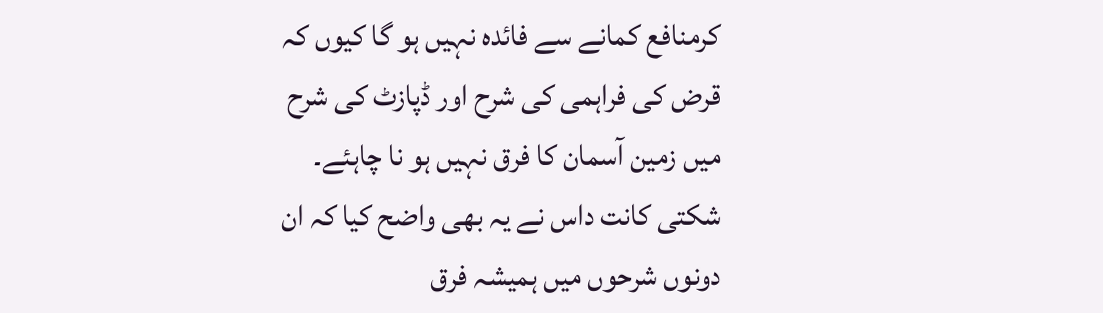کرمنافع کمانے سے فائدہ نہیں ہو گا کیوں کہ قرض کی فراہمی کی شرح اور ڈپازٹ کی شرح میں زمین آسمان کا فرق نہیں ہو نا چاہئے۔ شکتی کانت داس نے یہ بھی واضح کیا کہ ان دونوں شرحوں میں ہمیشہ فرق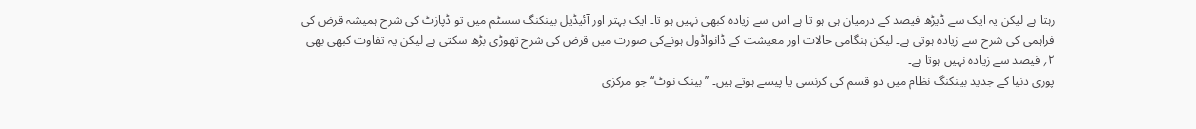رہتا ہے لیکن یہ ایک سے ڈیڑھ فیصد کے درمیان ہی ہو تا ہے اس سے زیادہ کبھی نہیں ہو تا۔ ایک بہتر اور آئیڈیل بینکنگ سسٹم میں تو ڈپازٹ کی شرح ہمیشہ قرض کی فراہمی کی شرح سے زیادہ ہوتی ہے۔ لیکن ہنگامی حالات اور معیشت کے ڈانواڈول ہونےکی صورت میں قرض کی شرح تھوڑی بڑھ سکتی ہے لیکن یہ تفاوت کبھی بھی ۲؍ فیصد سے زیادہ نہیں ہوتا ہے۔
پوری دنیا کے جدید بینکنگ نظام میں دو قسم کی کرنسی یا پیسے ہوتے ہیں۔ ’’بینک نوٹ‘‘ جو مرکزی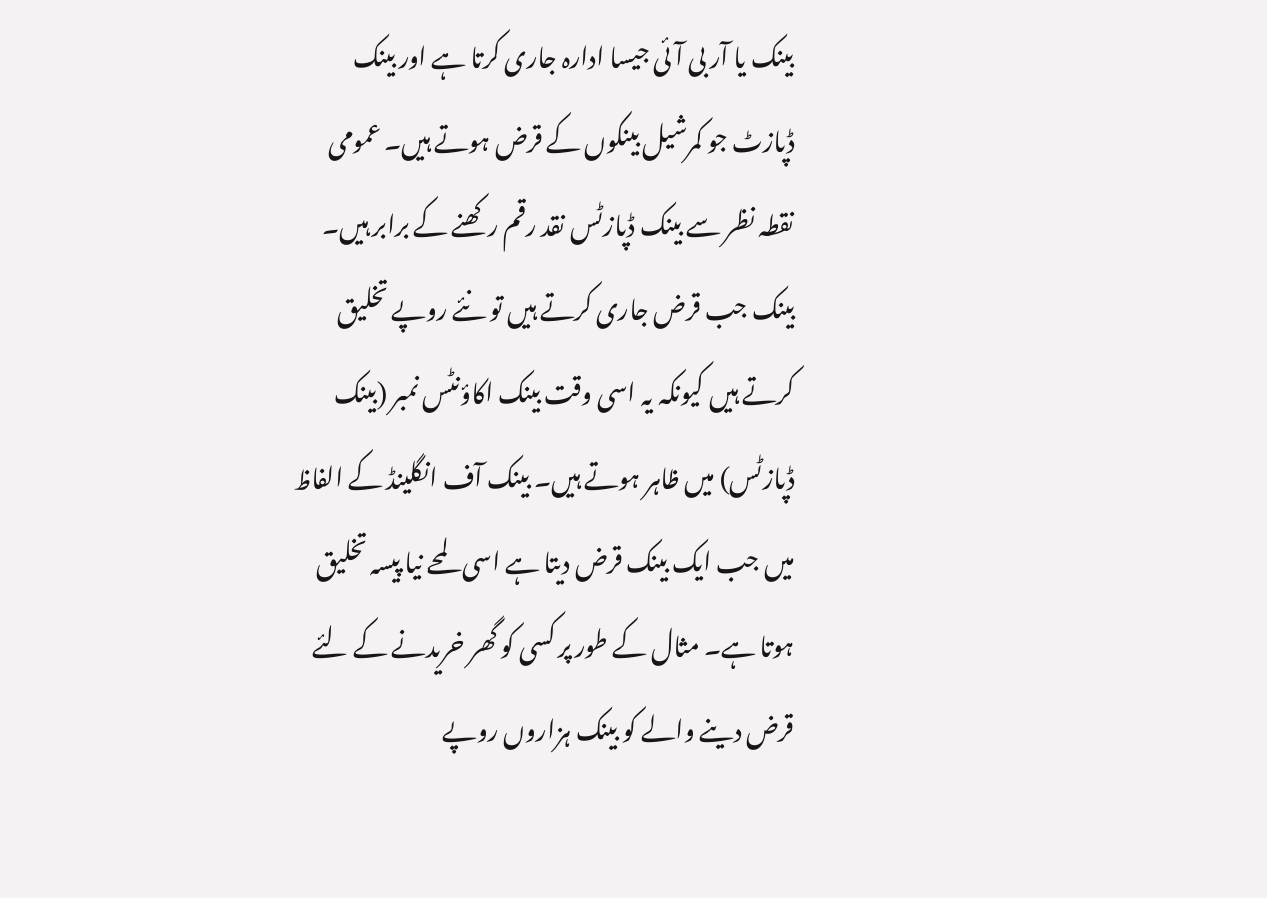بینک یا آر بی آئی جیسا ادارہ جاری کرتا ہے اور بینک ڈپازٹ جو کمرشیل بینکوں کے قرض ہوتے ہیں۔ عمومی نقطہ نظر سے بینک ڈپازٹس نقد رقم رکھنے کے برابر ہیں۔ بینک جب قرض جاری کرتے ہیں تو نئے روپے تخلیق کرتے ہیں کیونکہ یہ اسی وقت بینک اکاؤنٹس نمبر (بینک ڈپازٹس) میں ظاہر ہوتے ہیں۔ بینک آف انگلینڈ کے الفاظ میں جب ایک بینک قرض دیتا ہے اسی لمحے نیا پیسہ تخلیق ہوتا ہے۔ مثال کے طور پر کسی کو گھر خریدنے کے لئے قرض دینے والے کو بینک ہزاروں روپے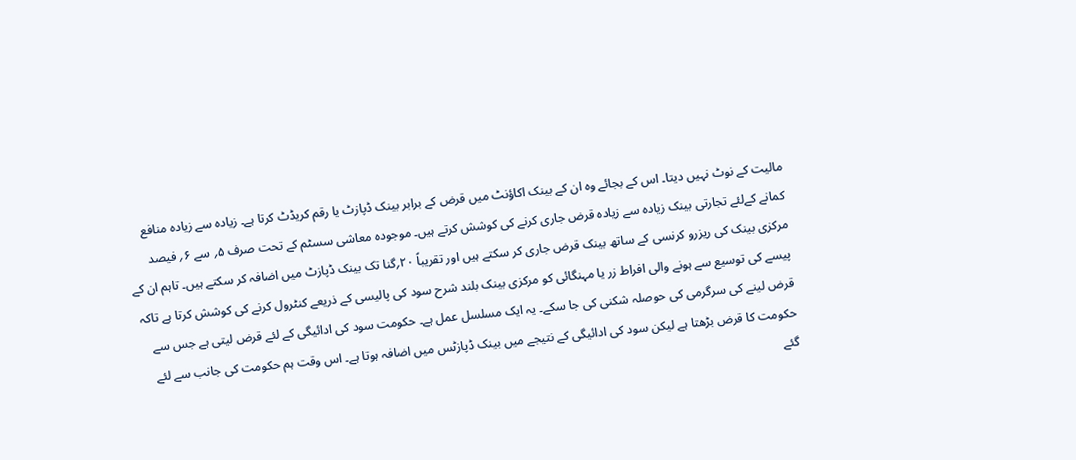مالیت کے نوٹ نہیں دیتا۔ اس کے بجائے وہ ان کے بینک اکاؤنٹ میں قرض کے برابر بینک ڈپازٹ یا رقم کریڈٹ کرتا ہے۔ زیادہ سے زیادہ منافع کمانے کےلئے تجارتی بینک زیادہ سے زیادہ قرض جاری کرنے کی کوشش کرتے ہیں۔ موجودہ معاشی سسٹم کے تحت صرف ۵؍ سے ۶؍ فیصد مرکزی بینک کی ریزرو کرنسی کے ساتھ بینک قرض جاری کر سکتے ہیں اور تقریباً ۲۰؍گنا تک بینک ڈپازٹ میں اضافہ کر سکتے ہیں۔ تاہم ان کے پیسے کی توسیع سے ہونے والی افراط زر یا مہنگائی کو مرکزی بینک بلند شرح سود کی پالیسی کے ذریعے کنٹرول کرنے کی کوشش کرتا ہے تاکہ قرض لینے کی سرگرمی کی حوصلہ شکنی کی جا سکے۔ یہ ایک مسلسل عمل ہے۔ حکومت سود کی ادائیگی کے لئے قرض لیتی ہے جس سے حکومت کا قرض بڑھتا ہے لیکن سود کی ادائیگی کے نتیجے میں بینک ڈپازٹس میں اضافہ ہوتا ہے۔ اس وقت ہم حکومت کی جانب سے لئے گئے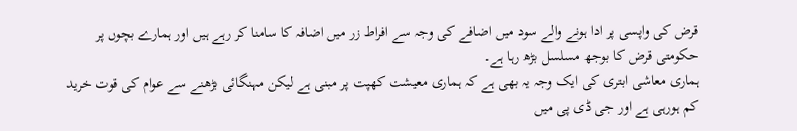قرض کی واپسی پر ادا ہونے والے سود میں اضافے کی وجہ سے افراط زر میں اضافہ کا سامنا کر رہے ہیں اور ہمارے بچوں پر حکومتی قرض کا بوجھ مسلسل بڑھ رہا ہے۔
ہماری معاشی ابتری کی ایک وجہ یہ بھی ہے کہ ہماری معیشت کھپت پر مبنی ہے لیکن مہنگائی بڑھنے سے عوام کی قوت خرید کم ہورہی ہے اور جی ڈی پی میں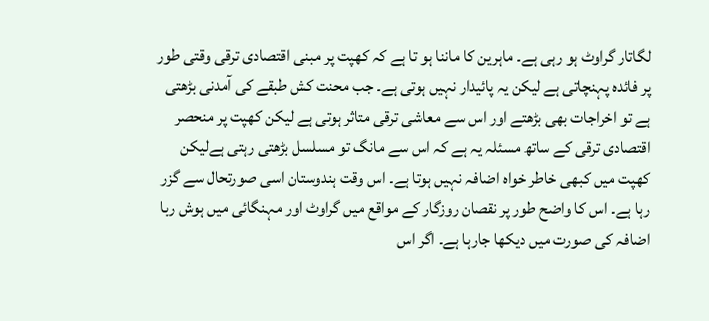لگاتار گراوٹ ہو رہی ہے۔ ماہرین کا ماننا ہو تا ہے کہ کھپت پر مبنی اقتصادی ترقی وقتی طور پر فائدہ پہنچاتی ہے لیکن یہ پائیدار نہیں ہوتی ہے۔ جب محنت کش طبقے کی آمدنی بڑھتی ہے تو اخراجات بھی بڑھتے اور اس سے معاشی ترقی متاثر ہوتی ہے لیکن کھپت پر منحصر اقتصادی ترقی کے ساتھ مسئلہ یہ ہے کہ اس سے مانگ تو مسلسل بڑھتی رہتی ہےلیکن کھپت میں کبھی خاطر خواہ اضافہ نہیں ہوتا ہے۔ اس وقت ہندوستان اسی صورتحال سے گزر رہا ہے۔ اس کا واضح طور پر نقصان روزگار کے مواقع میں گراوٹ اور مہنگائی میں ہوش ربا اضافہ کی صورت میں دیکھا جارہا ہے۔ اگر اس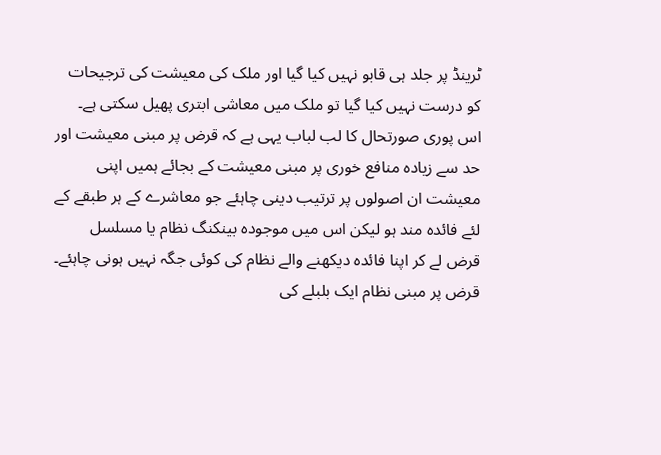ٹرینڈ پر جلد ہی قابو نہیں کیا گیا اور ملک کی معیشت کی ترجیحات کو درست نہیں کیا گیا تو ملک میں معاشی ابتری پھیل سکتی ہے۔ اس پوری صورتحال کا لب لباب یہی ہے کہ قرض پر مبنی معیشت اور حد سے زیادہ منافع خوری پر مبنی معیشت کے بجائے ہمیں اپنی معیشت ان اصولوں پر ترتیب دینی چاہئے جو معاشرے کے ہر طبقے کے لئے فائدہ مند ہو لیکن اس میں موجودہ بینکنگ نظام یا مسلسل قرض لے کر اپنا فائدہ دیکھنے والے نظام کی کوئی جگہ نہیں ہونی چاہئے۔ قرض پر مبنی نظام ایک بلبلے کی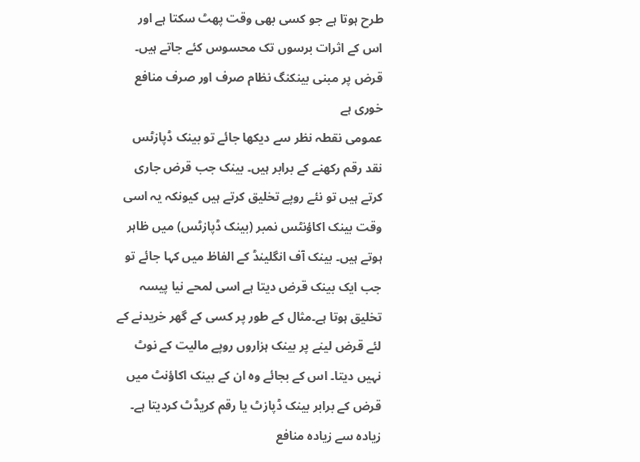طرح ہوتا ہے جو کسی بھی وقت پھٹ سکتا ہے اور اس کے اثرات برسوں تک محسوس کئے جاتے ہیں۔
قرض پر مبنی بینکنگ نظام صرف اور صرف منافع خوری ہے
عمومی نقطہ نظر سے دیکھا جائے تو بینک ڈپازٹس نقد رقم رکھنے کے برابر ہیں۔ بینک جب قرض جاری کرتے ہیں تو نئے روپے تخلیق کرتے ہیں کیونکہ یہ اسی وقت بینک اکاؤنٹس نمبر (بینک ڈپازٹس) میں ظاہر ہوتے ہیں۔ بینک آف انگلینڈ کے الفاظ میں کہا جائے تو جب ایک بینک قرض دیتا ہے اسی لمحے نیا پیسہ تخلیق ہوتا ہے۔مثال کے طور پر کسی کے گھر خریدنے کے لئے قرض لینے پر بینک ہزاروں روپے مالیت کے نوٹ نہیں دیتا۔ اس کے بجائے وہ ان کے بینک اکاؤنٹ میں قرض کے برابر بینک ڈپازٹ یا رقم کریڈٹ کردیتا ہے۔ زیادہ سے زیادہ منافع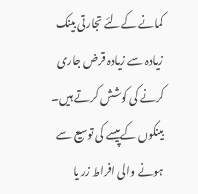کمانے کےلئے تجارتی بینک زیادہ سے زیادہ قرض جاری کرنے کی کوشش کرتے ہیں۔
بینکوں کےپیسے کی توسیع سے ہونے والی افراط زر یا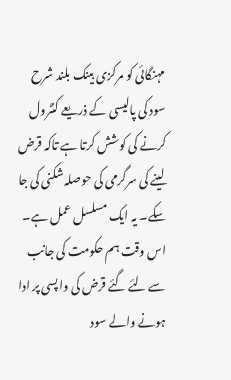مہنگائی کو مرکزی بینک بلند شرح سود کی پالیسی کے ذریعے کنٹرول کرنے کی کوشش کرتا ہے تاکہ قرض لینے کی سرگرمی کی حوصلہ شکنی کی جا سکے۔ یہ ایک مسلسل عمل ہے۔ اس وقت ہم حکومت کی جانب سے لئے گئے قرض کی واپسی پر ادا ہونے والے سود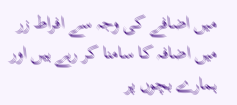میں اضافے کی وجہ سے افراط زر میں اضافہ کا سامنا کر رہے ہیں اور ہمارے بچوں پر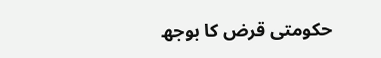حکومتی قرض کا بوجھ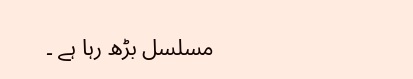مسلسل بڑھ رہا ہے ۔